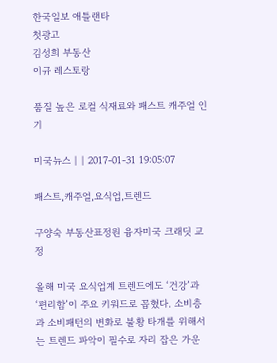한국일보 애틀랜타
첫광고
김성희 부동산
이규 레스토랑

품질 높은 로컬 식재료와 패스트 캐주얼 인기

미국뉴스 | | 2017-01-31 19:05:07

패스트,캐주얼,요식업,트렌드

구양숙 부동산표정원 융자미국 크래딧 교정

올해 미국 요식업계 트렌드에도 ‘건강’과 ‘편리함’이 주요 키워드로 꼽혔다. 소비층과 소비패턴의 변화로 불황 타개를 위해서는 트렌드 파악이 필수로 자리 잡은 가운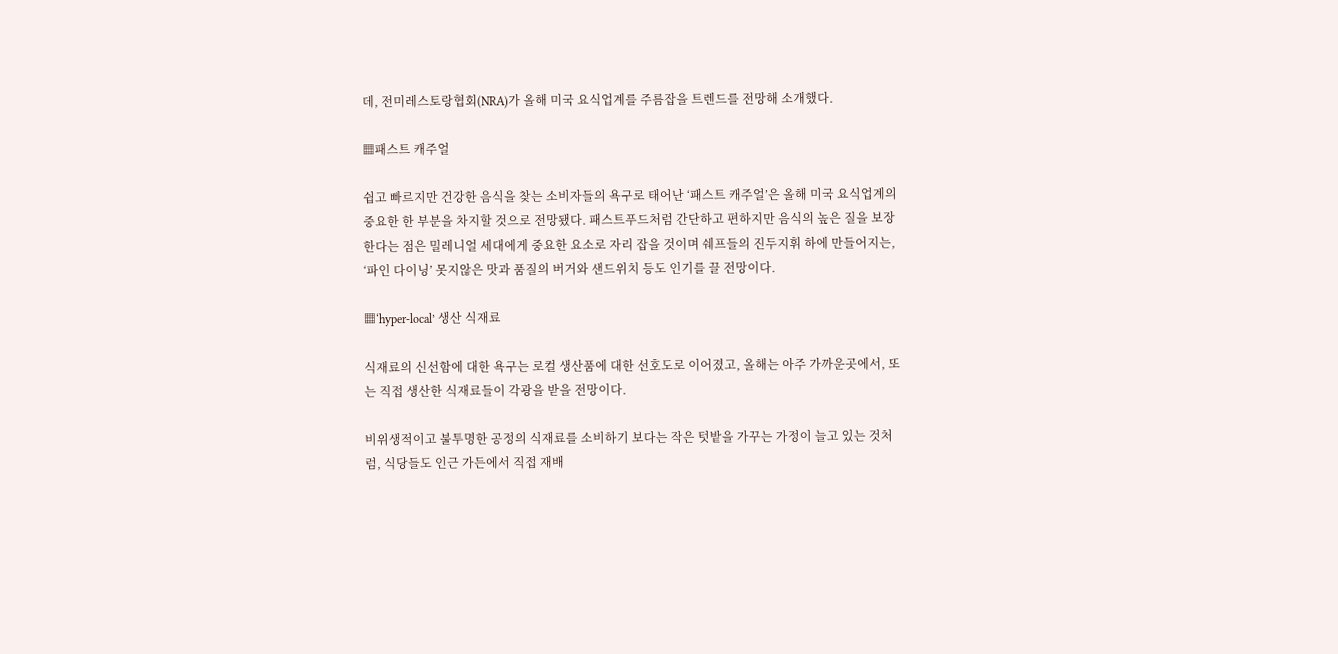데, 전미레스토랑협회(NRA)가 올해 미국 요식업계를 주름잡을 트렌드를 전망해 소개했다.

▦패스트 캐주얼

쉽고 빠르지만 건강한 음식을 찾는 소비자들의 욕구로 태어난 ‘패스트 캐주얼’은 올해 미국 요식업계의 중요한 한 부분을 차지할 것으로 전망됐다. 패스트푸드처럼 간단하고 편하지만 음식의 높은 질을 보장한다는 점은 밀레니얼 세대에게 중요한 요소로 자리 잡을 것이며 쉐프들의 진두지휘 하에 만들어지는, ‘파인 다이닝’ 못지않은 맛과 품질의 버거와 샌드위치 등도 인기를 끌 전망이다.

▦‘hyper-local’ 생산 식재료

식재료의 신선함에 대한 욕구는 로컬 생산품에 대한 선호도로 이어졌고, 올해는 아주 가까운곳에서, 또는 직접 생산한 식재료들이 각광을 받을 전망이다.

비위생적이고 불투명한 공정의 식재료를 소비하기 보다는 작은 텃밭을 가꾸는 가정이 늘고 있는 것처럼, 식당들도 인근 가든에서 직접 재배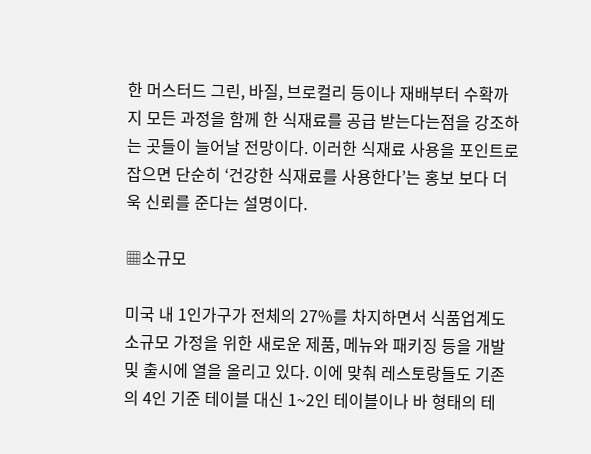한 머스터드 그린, 바질, 브로컬리 등이나 재배부터 수확까지 모든 과정을 함께 한 식재료를 공급 받는다는점을 강조하는 곳들이 늘어날 전망이다. 이러한 식재료 사용을 포인트로 잡으면 단순히 ‘건강한 식재료를 사용한다’는 홍보 보다 더욱 신뢰를 준다는 설명이다.

▦소규모

미국 내 1인가구가 전체의 27%를 차지하면서 식품업계도 소규모 가정을 위한 새로운 제품, 메뉴와 패키징 등을 개발 및 출시에 열을 올리고 있다. 이에 맞춰 레스토랑들도 기존의 4인 기준 테이블 대신 1~2인 테이블이나 바 형태의 테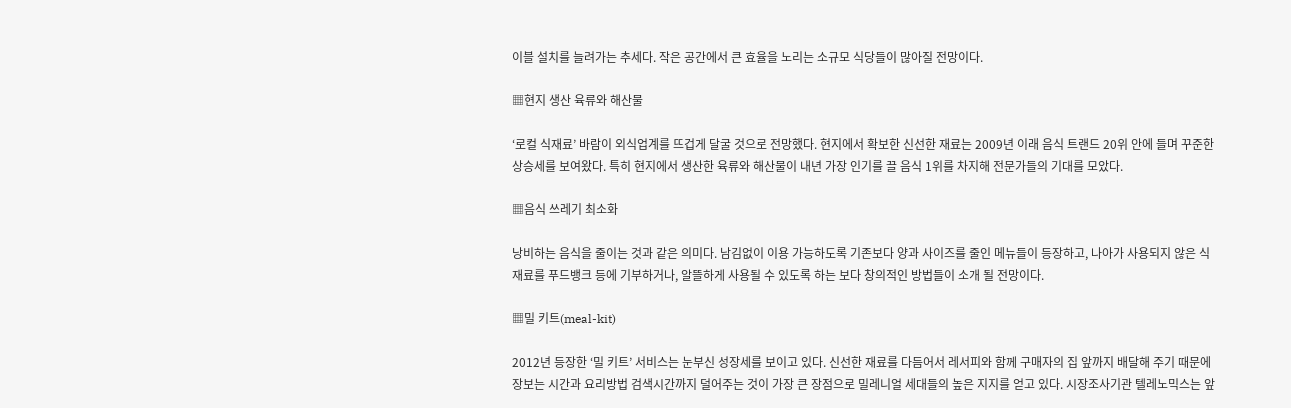이블 설치를 늘려가는 추세다. 작은 공간에서 큰 효율을 노리는 소규모 식당들이 많아질 전망이다.

▦현지 생산 육류와 해산물

‘로컬 식재료’ 바람이 외식업계를 뜨겁게 달굴 것으로 전망했다. 현지에서 확보한 신선한 재료는 2009년 이래 음식 트랜드 20위 안에 들며 꾸준한 상승세를 보여왔다. 특히 현지에서 생산한 육류와 해산물이 내년 가장 인기를 끌 음식 1위를 차지해 전문가들의 기대를 모았다.

▦음식 쓰레기 최소화

낭비하는 음식을 줄이는 것과 같은 의미다. 남김없이 이용 가능하도록 기존보다 양과 사이즈를 줄인 메뉴들이 등장하고, 나아가 사용되지 않은 식재료를 푸드뱅크 등에 기부하거나, 알뜰하게 사용될 수 있도록 하는 보다 창의적인 방법들이 소개 될 전망이다.

▦밀 키트(meal-kit)

2012년 등장한 ‘밀 키트’ 서비스는 눈부신 성장세를 보이고 있다. 신선한 재료를 다듬어서 레서피와 함께 구매자의 집 앞까지 배달해 주기 때문에 장보는 시간과 요리방법 검색시간까지 덜어주는 것이 가장 큰 장점으로 밀레니얼 세대들의 높은 지지를 얻고 있다. 시장조사기관 텔레노믹스는 앞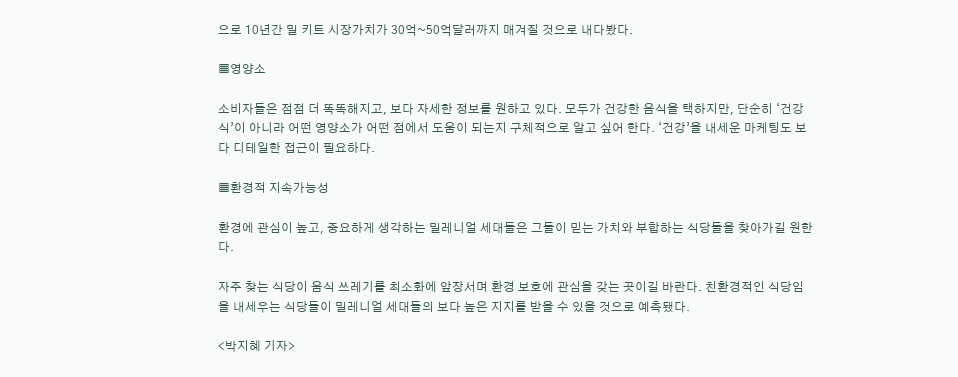으로 10년간 밀 키트 시장가치가 30억~50억달러까지 매겨질 것으로 내다봤다.

▦영양소

소비자들은 점점 더 똑똑해지고, 보다 자세한 정보를 원하고 있다. 모두가 건강한 음식을 택하지만, 단순히 ‘건강식’이 아니라 어떤 영양소가 어떤 점에서 도움이 되는지 구체적으로 알고 싶어 한다. ‘건강’을 내세운 마케팅도 보다 디테일한 접근이 필요하다.

▦환경적 지속가능성

환경에 관심이 높고, 중요하게 생각하는 밀레니얼 세대들은 그들이 믿는 가치와 부합하는 식당들을 찾아가길 원한다.

자주 찾는 식당이 음식 쓰레기를 최소화에 앞장서며 환경 보호에 관심을 갖는 곳이길 바란다. 친환경적인 식당임을 내세우는 식당들이 밀레니얼 세대들의 보다 높은 지지를 받을 수 있을 것으로 예측됐다.

<박지혜 기자>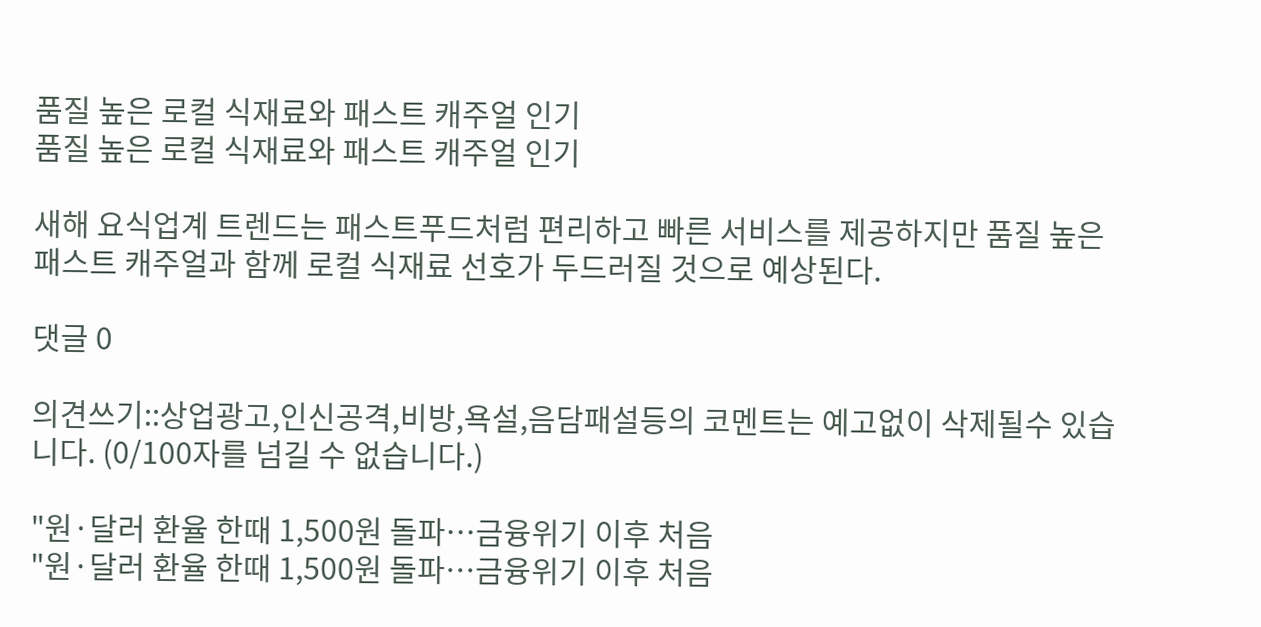품질 높은 로컬 식재료와 패스트 캐주얼 인기
품질 높은 로컬 식재료와 패스트 캐주얼 인기

새해 요식업계 트렌드는 패스트푸드처럼 편리하고 빠른 서비스를 제공하지만 품질 높은 패스트 캐주얼과 함께 로컬 식재료 선호가 두드러질 것으로 예상된다.

댓글 0

의견쓰기::상업광고,인신공격,비방,욕설,음담패설등의 코멘트는 예고없이 삭제될수 있습니다. (0/100자를 넘길 수 없습니다.)

"원·달러 환율 한때 1,500원 돌파…금융위기 이후 처음
"원·달러 환율 한때 1,500원 돌파…금융위기 이후 처음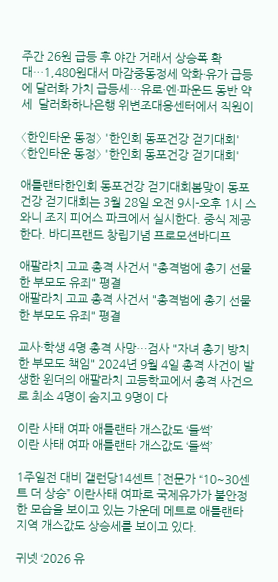주간 26원 급등 후 야간 거래서 상승폭 확대…1,480원대서 마감중동정세 악화·유가 급등에 달러화 가치 급등세…유로·엔·파운드 동반 약세  달러화하나은행 위변조대응센터에서 직원이

〈한인타운 동정〉 '한인회 동포건강 걷기대회'
〈한인타운 동정〉 '한인회 동포건강 걷기대회'

애틀랜타한인회 동포건강 걷기대회봄맞이 동포건강 걷기대회는 3월 28일 오전 9시-오후 1시 스와니 조지 피어스 파크에서 실시한다. 중식 제공한다. 바디프랜드 창립기념 프로모션바디프

애팔라치 고교 총격 사건서 "총격범에 총기 선물한 부모도 유죄" 평결
애팔라치 고교 총격 사건서 "총격범에 총기 선물한 부모도 유죄" 평결

교사·학생 4명 총격 사망…검사 "자녀 총기 방치한 부모도 책임" 2024년 9월 4일 총격 사건이 발생한 윈더의 애팔라치 고등학교에서 총격 사건으로 최소 4명이 숨지고 9명이 다

이란 사태 여파 애틀랜타 개스값도 ‘들썩’
이란 사태 여파 애틀랜타 개스값도 ‘들썩’

1주일전 대비 갤런당14센트 ↑전문가 “10~30센트 더 상승” 이란사태 여파로 국제유가가 불안정한 모습을 보이고 있는 가운데 메트로 애틀랜타 지역 개스값도 상승세를 보이고 있다.

귀넷 ‘2026 유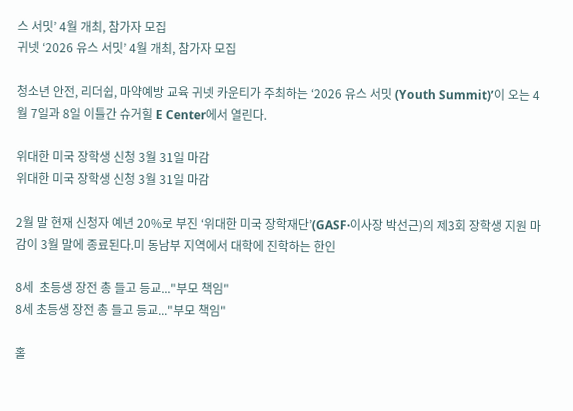스 서밋’ 4월 개최, 참가자 모집
귀넷 ‘2026 유스 서밋’ 4월 개최, 참가자 모집

청소년 안전, 리더쉽, 마약예방 교육 귀넷 카운티가 주최하는 ‘2026 유스 서밋 (Youth Summit)’이 오는 4월 7일과 8일 이틀간 슈거힐 E Center에서 열린다.

위대한 미국 장학생 신청 3월 31일 마감
위대한 미국 장학생 신청 3월 31일 마감

2월 말 현재 신청자 예년 20%로 부진 ‘위대한 미국 장학재단’(GASF·이사장 박선근)의 제3회 장학생 지원 마감이 3월 말에 종료된다.미 동남부 지역에서 대학에 진학하는 한인

8세  초등생 장전 총 들고 등교..."부모 책임"
8세 초등생 장전 총 들고 등교..."부모 책임"

홀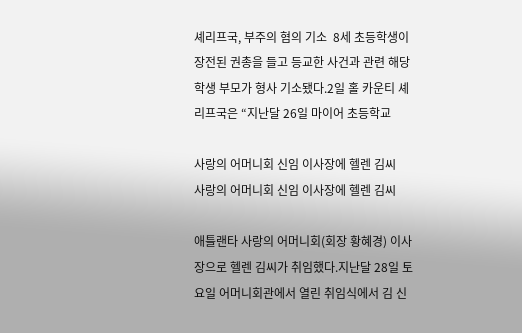셰리프국, 부주의 혐의 기소  8세 초등학생이 장전된 권총을 들고 등교한 사건과 관련 해당 학생 부모가 형사 기소됐다.2일 홀 카운티 셰리프국은 “지난달 26일 마이어 초등학교

사랑의 어머니회 신임 이사장에 헬렌 김씨
사랑의 어머니회 신임 이사장에 헬렌 김씨

애틀랜타 사랑의 어머니회(회장 황혜경) 이사장으로 헬렌 김씨가 취임했다.지난달 28일 토요일 어머니회관에서 열린 취임식에서 김 신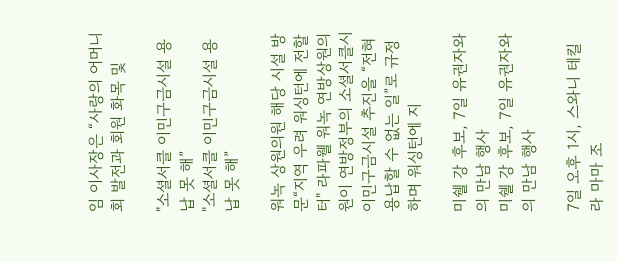임 이사장은 “사랑의 어머니회 발전과 회원 화목 및

"소셜서클 이민구금시설 용납 못 해”
"소셜서클 이민구금시설 용납 못 해”

워녹 상원의원 해당 시설 방문“지역 우려 워싱턴에 전할 터" 라파웰 워녹 연방상원의원이 연방정부의 소셜서클시 이민구금시설 추진을 “전혀 용납할 수 없는 일”로 규정하며 워싱턴에 지

미쉘 강 후보, 7일 유권자와의 만남 행사
미쉘 강 후보, 7일 유권자와의 만남 행사

7일 오후 1시, 스와니 테킬라 마마 조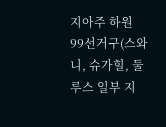지아주 하원 99선거구(스와니, 슈가힐, 둘루스 일부 지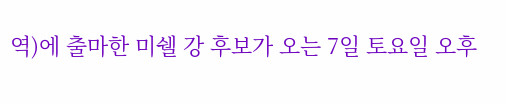역)에 출마한 미쉘 강 후보가 오는 7일 토요일 오후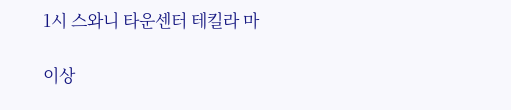1시 스와니 타운센터 테킬라 마

이상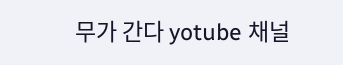무가 간다 yotube 채널